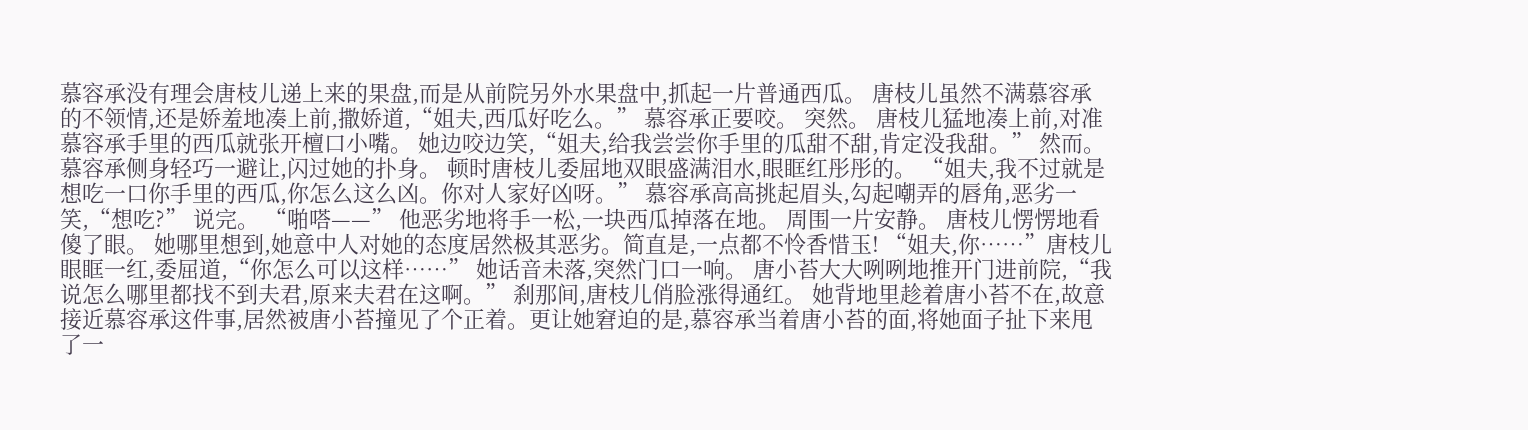慕容承没有理会唐枝儿递上来的果盘,而是从前院另外水果盘中,抓起一片普通西瓜。 唐枝儿虽然不满慕容承的不领情,还是娇羞地凑上前,撒娇道,“姐夫,西瓜好吃么。” 慕容承正要咬。 突然。 唐枝儿猛地凑上前,对准慕容承手里的西瓜就张开檀口小嘴。 她边咬边笑,“姐夫,给我尝尝你手里的瓜甜不甜,肯定没我甜。” 然而。 慕容承侧身轻巧一避让,闪过她的扑身。 顿时唐枝儿委屈地双眼盛满泪水,眼眶红彤彤的。 “姐夫,我不过就是想吃一口你手里的西瓜,你怎么这么凶。你对人家好凶呀。” 慕容承高高挑起眉头,勾起嘲弄的唇角,恶劣一笑,“想吃?” 说完。 “啪嗒——” 他恶劣地将手一松,一块西瓜掉落在地。 周围一片安静。 唐枝儿愣愣地看傻了眼。 她哪里想到,她意中人对她的态度居然极其恶劣。简直是,一点都不怜香惜玉! “姐夫,你……”唐枝儿眼眶一红,委屈道,“你怎么可以这样……” 她话音未落,突然门口一响。 唐小苔大大咧咧地推开门进前院,“我说怎么哪里都找不到夫君,原来夫君在这啊。” 刹那间,唐枝儿俏脸涨得通红。 她背地里趁着唐小苔不在,故意接近慕容承这件事,居然被唐小苔撞见了个正着。更让她窘迫的是,慕容承当着唐小苔的面,将她面子扯下来甩了一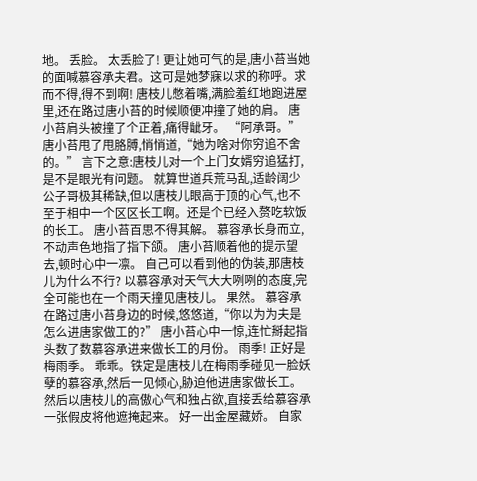地。 丢脸。 太丢脸了! 更让她可气的是,唐小苔当她的面喊慕容承夫君。这可是她梦寐以求的称呼。求而不得,得不到啊! 唐枝儿憋着嘴,满脸羞红地跑进屋里,还在路过唐小苔的时候顺便冲撞了她的肩。 唐小苔肩头被撞了个正着,痛得龇牙。 “阿承哥。”唐小苔甩了甩胳膊,悄悄道,“她为啥对你穷追不舍的。” 言下之意:唐枝儿对一个上门女婿穷追猛打,是不是眼光有问题。 就算世道兵荒马乱,适龄阔少公子哥极其稀缺,但以唐枝儿眼高于顶的心气,也不至于相中一个区区长工啊。还是个已经入赘吃软饭的长工。 唐小苔百思不得其解。 慕容承长身而立,不动声色地指了指下颌。 唐小苔顺着他的提示望去,顿时心中一凛。 自己可以看到他的伪装,那唐枝儿为什么不行? 以慕容承对天气大大咧咧的态度,完全可能也在一个雨天撞见唐枝儿。 果然。 慕容承在路过唐小苔身边的时候,悠悠道,“你以为为夫是怎么进唐家做工的?” 唐小苔心中一惊,连忙掰起指头数了数慕容承进来做长工的月份。 雨季! 正好是梅雨季。 乖乖。铁定是唐枝儿在梅雨季碰见一脸妖孽的慕容承,然后一见倾心,胁迫他进唐家做长工。然后以唐枝儿的高傲心气和独占欲,直接丢给慕容承一张假皮将他遮掩起来。 好一出金屋藏娇。 自家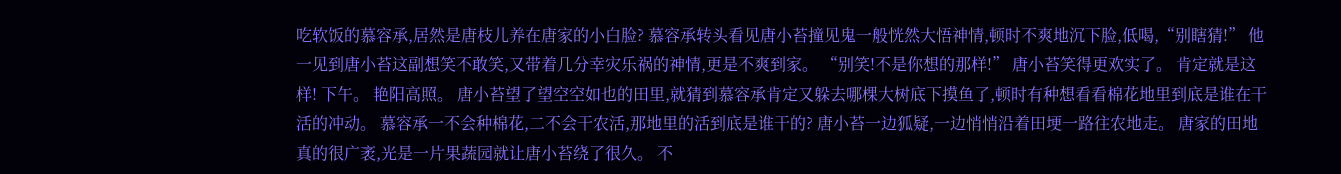吃软饭的慕容承,居然是唐枝儿养在唐家的小白脸? 慕容承转头看见唐小苔撞见鬼一般恍然大悟神情,顿时不爽地沉下脸,低喝,“别瞎猜!” 他一见到唐小苔这副想笑不敢笑,又带着几分幸灾乐祸的神情,更是不爽到家。 “别笑!不是你想的那样!” 唐小苔笑得更欢实了。 肯定就是这样! 下午。 艳阳高照。 唐小苔望了望空空如也的田里,就猜到慕容承肯定又躲去哪棵大树底下摸鱼了,顿时有种想看看棉花地里到底是谁在干活的冲动。 慕容承一不会种棉花,二不会干农活,那地里的活到底是谁干的? 唐小苔一边狐疑,一边悄悄沿着田埂一路往农地走。 唐家的田地真的很广袤,光是一片果蔬园就让唐小苔绕了很久。 不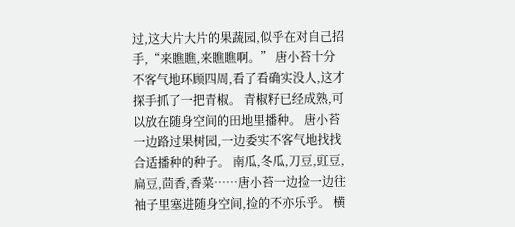过,这大片大片的果蔬园,似乎在对自己招手,“来瞧瞧,来瞧瞧啊。” 唐小苔十分不客气地环顾四周,看了看确实没人,这才探手抓了一把青椒。 青椒籽已经成熟,可以放在随身空间的田地里播种。 唐小苔一边路过果树园,一边委实不客气地找找合适播种的种子。 南瓜,冬瓜,刀豆,豇豆,扁豆,茴香,香菜……唐小苔一边捡一边往袖子里塞进随身空间,捡的不亦乐乎。 横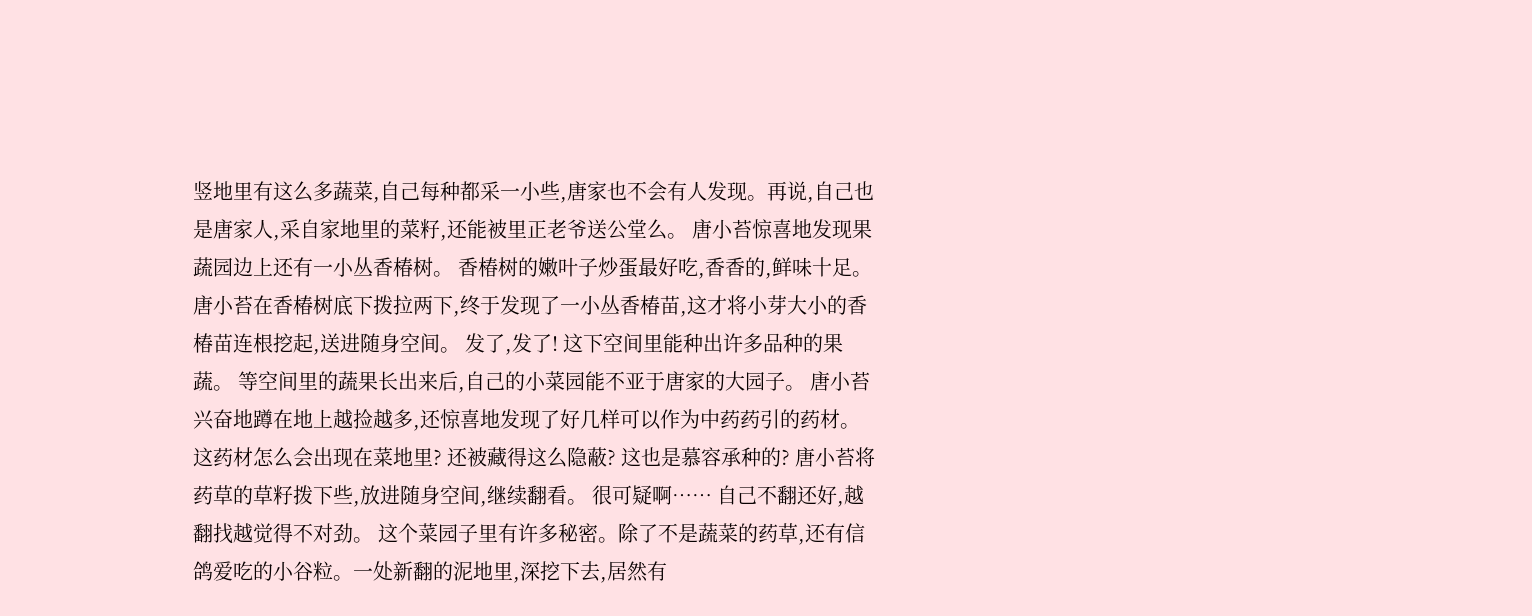竖地里有这么多蔬菜,自己每种都采一小些,唐家也不会有人发现。再说,自己也是唐家人,采自家地里的菜籽,还能被里正老爷送公堂么。 唐小苔惊喜地发现果蔬园边上还有一小丛香椿树。 香椿树的嫩叶子炒蛋最好吃,香香的,鲜味十足。 唐小苔在香椿树底下拨拉两下,终于发现了一小丛香椿苗,这才将小芽大小的香椿苗连根挖起,送进随身空间。 发了,发了! 这下空间里能种出许多品种的果蔬。 等空间里的蔬果长出来后,自己的小菜园能不亚于唐家的大园子。 唐小苔兴奋地蹲在地上越捡越多,还惊喜地发现了好几样可以作为中药药引的药材。 这药材怎么会出现在菜地里? 还被藏得这么隐蔽? 这也是慕容承种的? 唐小苔将药草的草籽拨下些,放进随身空间,继续翻看。 很可疑啊…… 自己不翻还好,越翻找越觉得不对劲。 这个菜园子里有许多秘密。除了不是蔬菜的药草,还有信鸽爱吃的小谷粒。一处新翻的泥地里,深挖下去,居然有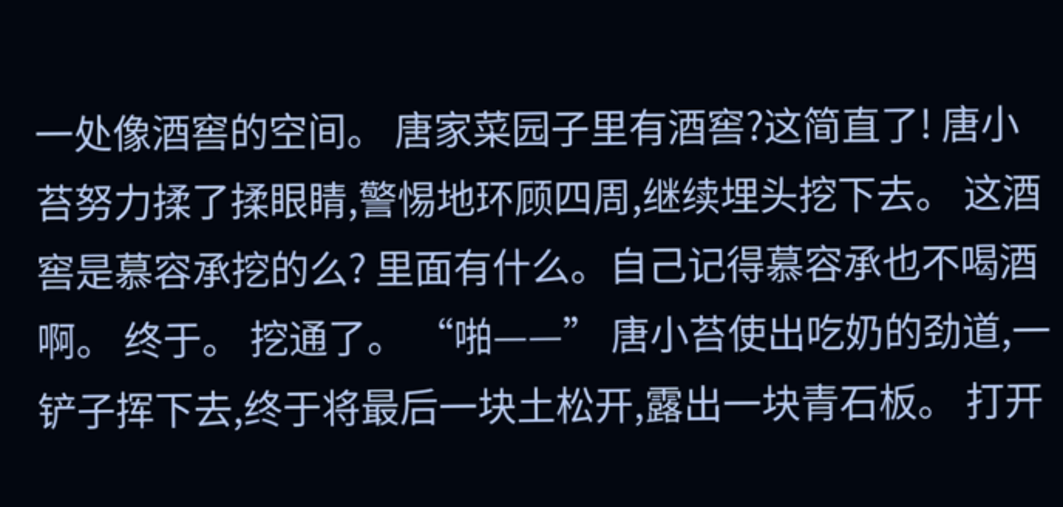一处像酒窖的空间。 唐家菜园子里有酒窖?这简直了! 唐小苔努力揉了揉眼睛,警惕地环顾四周,继续埋头挖下去。 这酒窖是慕容承挖的么? 里面有什么。自己记得慕容承也不喝酒啊。 终于。 挖通了。 “啪——” 唐小苔使出吃奶的劲道,一铲子挥下去,终于将最后一块土松开,露出一块青石板。 打开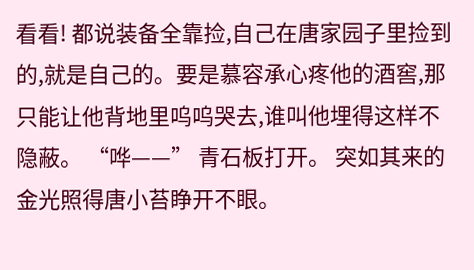看看! 都说装备全靠捡,自己在唐家园子里捡到的,就是自己的。要是慕容承心疼他的酒窖,那只能让他背地里呜呜哭去,谁叫他埋得这样不隐蔽。 “哗——” 青石板打开。 突如其来的金光照得唐小苔睁开不眼。